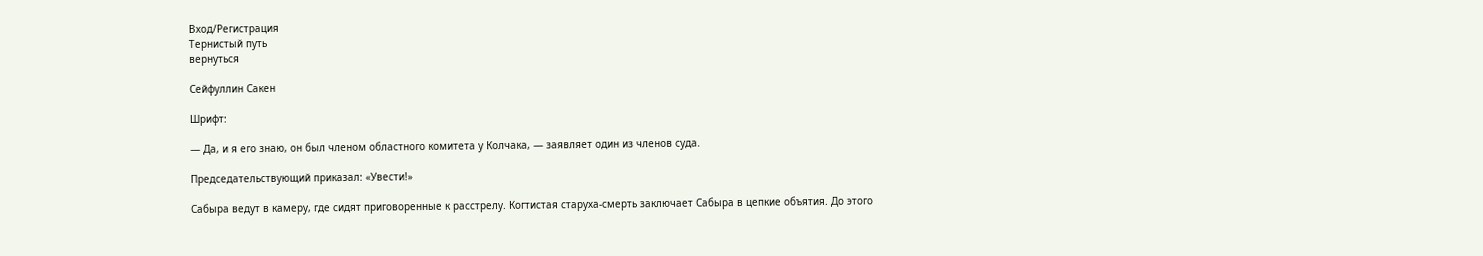Вход/Регистрация
Тернистый путь
вернуться

Сейфуллин Сакен

Шрифт:

— Да, и я его знаю, он был членом областного комитета у Колчака, — заявляет один из членов суда.

Председательствующий приказал: «Увести!»

Сабыра ведут в камеру, где сидят приговоренные к расстрелу. Когтистая старуха-смерть заключает Сабыра в цепкие объятия. До этого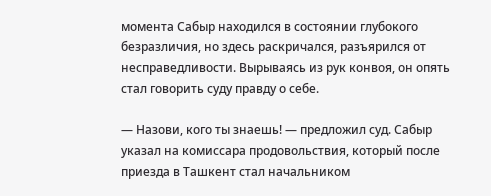момента Сабыр находился в состоянии глубокого безразличия, но здесь раскричался, разъярился от несправедливости. Вырываясь из рук конвоя, он опять стал говорить суду правду о себе.

— Назови, кого ты знаешь! — предложил суд. Сабыр указал на комиссара продовольствия, который после приезда в Ташкент стал начальником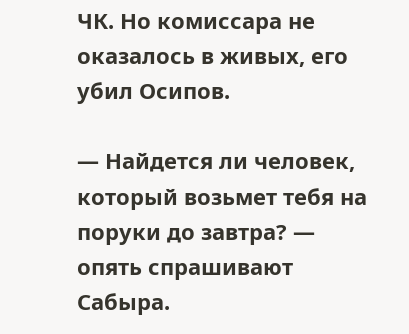ЧК. Но комиссара не оказалось в живых, его убил Осипов.

— Найдется ли человек, который возьмет тебя на поруки до завтра? — опять спрашивают Сабыра.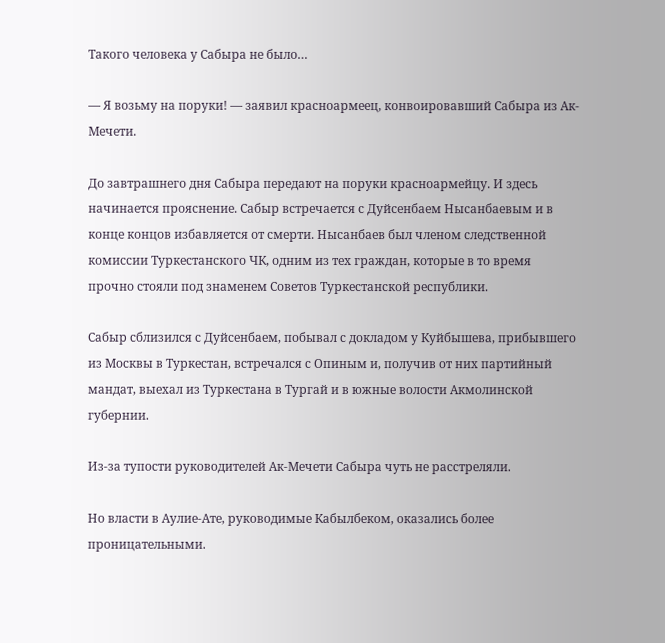Такого человека у Сабыра не было…

— Я возьму на поруки! — заявил красноармеец, конвоировавший Сабыра из Ак-Мечети.

До завтрашнего дня Сабыра передают на поруки красноармейцу. И здесь начинается прояснение. Сабыр встречается с Дуйсенбаем Нысанбаевым и в конце концов избавляется от смерти. Нысанбаев был членом следственной комиссии Туркестанского ЧК, одним из тех граждан, которые в то время прочно стояли под знаменем Советов Туркестанской республики.

Сабыр сблизился с Дуйсенбаем, побывал с докладом у Куйбышева, прибывшего из Москвы в Туркестан, встречался с Опиным и, получив от них партийный мандат, выехал из Туркестана в Тургай и в южные волости Акмолинской губернии.

Из-за тупости руководителей Ак-Мечети Сабыра чуть не расстреляли.

Но власти в Аулие-Ате, руководимые Кабылбеком, оказались более проницательными.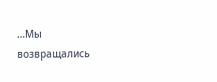…Мы возвращались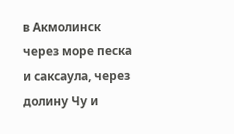в Акмолинск через море песка и саксаула, через долину Чу и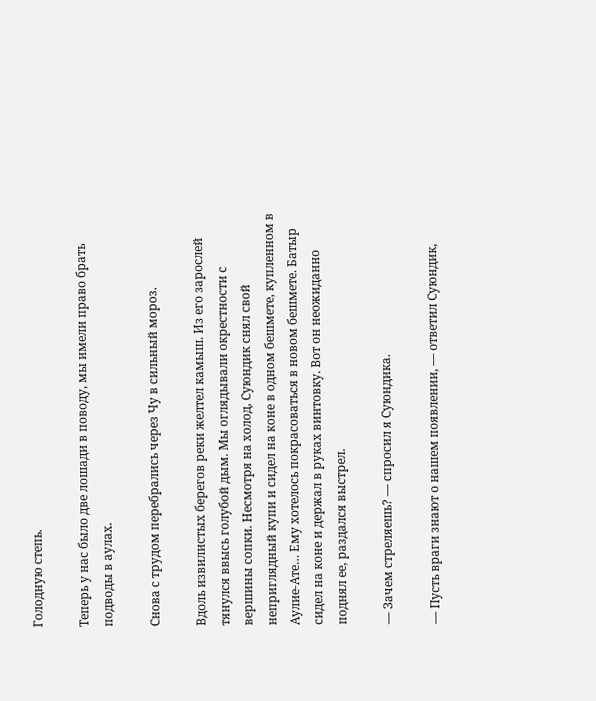Голодную степь.

Теперь у нас было две лошади в поводу, мы имели право брать подводы в аулах.

Снова с трудом перебрались через Чу в сильный мороз.

Вдоль извилистых берегов реки желтел камыш. Из его зарослей тянулся ввысь голубой дым. Мы оглядывали окрестности с вершины сопки. Несмотря на холод, Суюндик снял свой неприглядный купи и сидел на коне в одном бешмете, купленном в Аулие-Ате… Ему хотелось покрасоваться в новом бешмете. Батыр сидел на коне и держал в руках винтовку. Вот он неожиданно поднял ее, раздался выстрел.

— Зачем стреляешь? — спросил я Суюндика.

— Пусть враги знают о нашем появлении, — ответил Суюндик,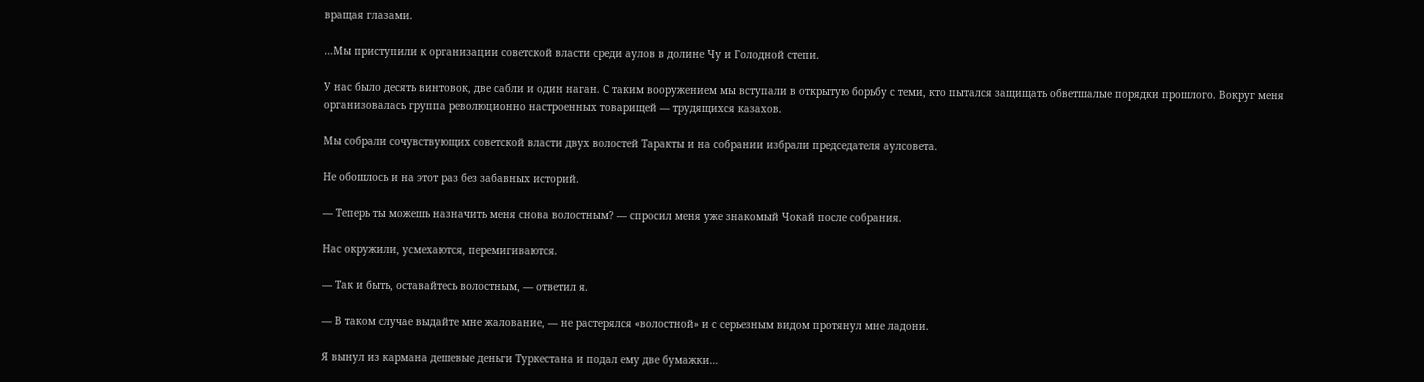вращая глазами.

…Мы приступили к организации советской власти среди аулов в долине Чу и Голодной степи.

У нас было десять винтовок, две сабли и один наган. С таким вооружением мы вступали в открытую борьбу с теми, кто пытался защищать обветшалые порядки прошлого. Вокруг меня организовалась группа революционно настроенных товарищей — трудящихся казахов.

Мы собрали сочувствующих советской власти двух волостей Таракты и на собрании избрали председателя аулсовета.

Не обошлось и на этот раз без забавных историй.

— Теперь ты можешь назначить меня снова волостным? — спросил меня уже знакомый Чокай после собрания.

Нас окружили, усмехаются, перемигиваются.

— Так и быть, оставайтесь волостным, — ответил я.

— В таком случае выдайте мне жалование, — не растерялся «волостной» и с серьезным видом протянул мне ладони.

Я вынул из кармана дешевые деньги Туркестана и подал ему две бумажки…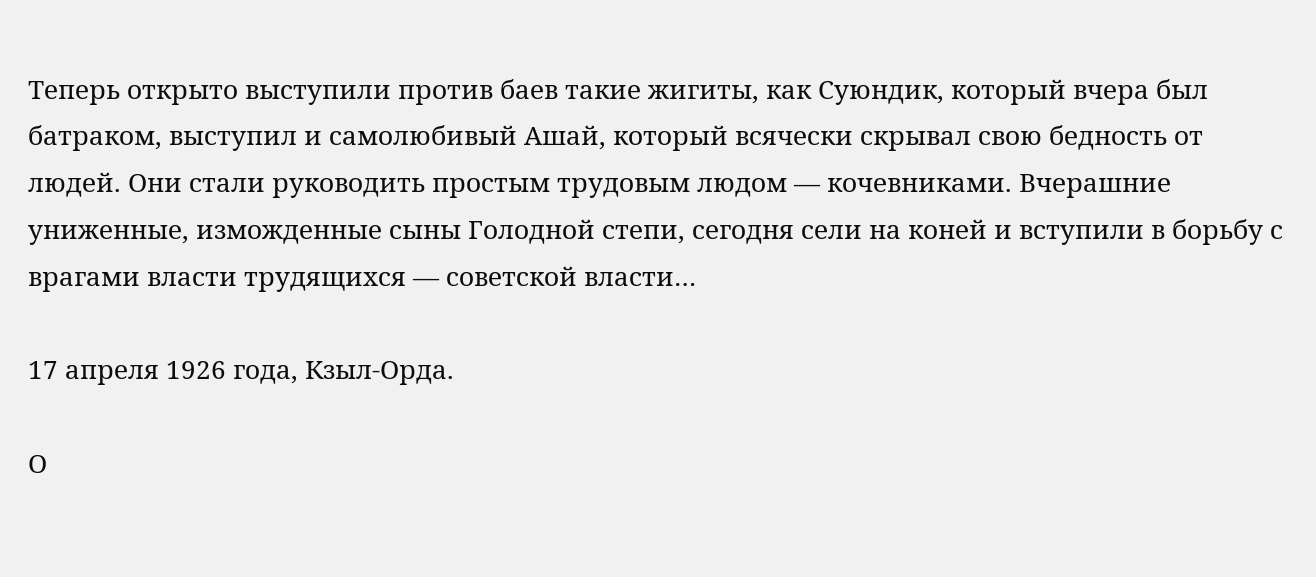Теперь открыто выступили против баев такие жигиты, как Суюндик, который вчера был батраком, выступил и самолюбивый Ашай, который всячески скрывал свою бедность от людей. Они стали руководить простым трудовым людом — кочевниками. Вчерашние униженные, изможденные сыны Голодной степи, сегодня сели на коней и вступили в борьбу с врагами власти трудящихся — советской власти…

17 апреля 1926 года, Кзыл-Орда.

О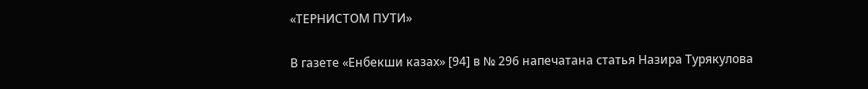«ТЕРНИСТОМ ПУТИ»

В газете «Енбекши казах» [94] в № 296 напечатана статья Назира Турякулова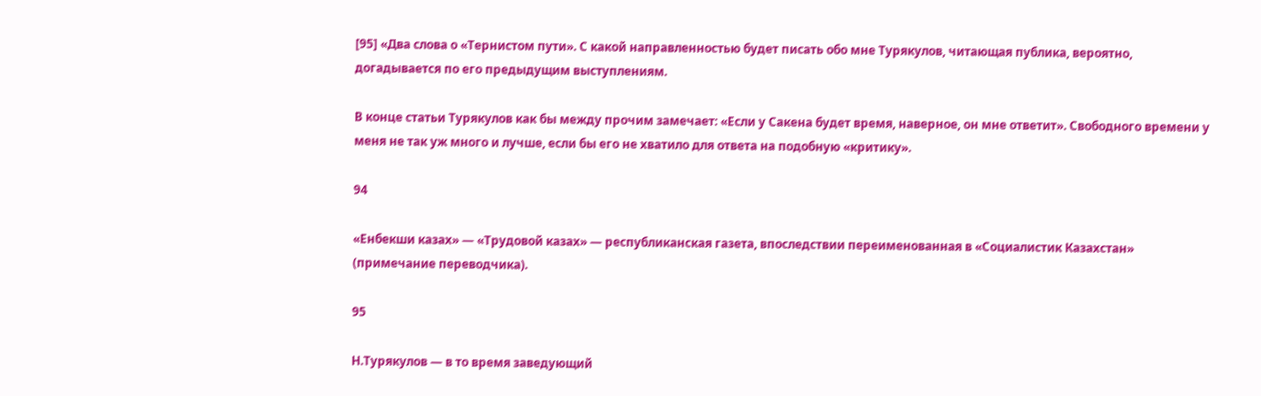[95] «Два слова о «Тернистом пути». С какой направленностью будет писать обо мне Турякулов, читающая публика, вероятно, догадывается по его предыдущим выступлениям.

В конце статьи Турякулов как бы между прочим замечает: «Если у Сакена будет время, наверное, он мне ответит». Свободного времени у меня не так уж много и лучше, если бы его не хватило для ответа на подобную «критику».

94

«Енбекши казах» — «Трудовой казах» — республиканская газета, впоследствии переименованная в «Социалистик Казахстан» (примечание переводчика).

95

Н.Турякулов — в то время заведующий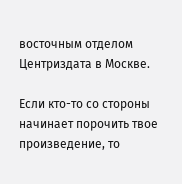восточным отделом Центриздата в Москве.

Если кто-то со стороны начинает порочить твое произведение, то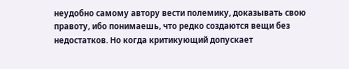неудобно самому автору вести полемику, доказывать свою правоту, ибо понимаешь, что редко создаются вещи без недостатков. Но когда критикующий допускает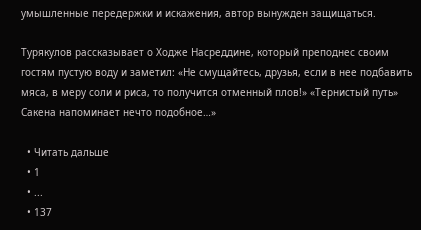умышленные передержки и искажения, автор вынужден защищаться.

Турякулов рассказывает о Ходже Насреддине, который преподнес своим гостям пустую воду и заметил: «Не смущайтесь, друзья, если в нее подбавить мяса, в меру соли и риса, то получится отменный плов!» «Тернистый путь» Сакена напоминает нечто подобное…»

  • Читать дальше
  • 1
  • ...
  • 137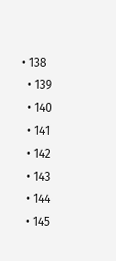• 138
  • 139
  • 140
  • 141
  • 142
  • 143
  • 144
  • 145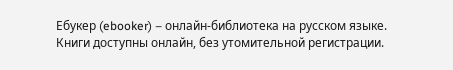Ебукер (ebooker) – онлайн-библиотека на русском языке. Книги доступны онлайн, без утомительной регистрации.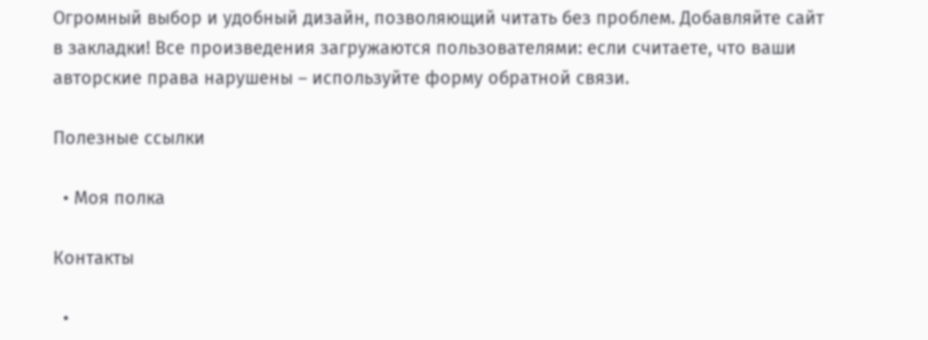Огромный выбор и удобный дизайн, позволяющий читать без проблем. Добавляйте сайт в закладки! Все произведения загружаются пользователями: если считаете, что ваши авторские права нарушены – используйте форму обратной связи.

Полезные ссылки

  • Моя полка

Контакты

  •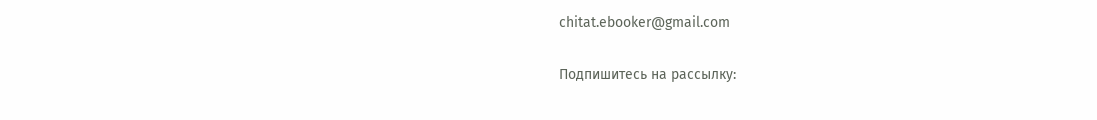chitat.ebooker@gmail.com

Подпишитесь на рассылку: